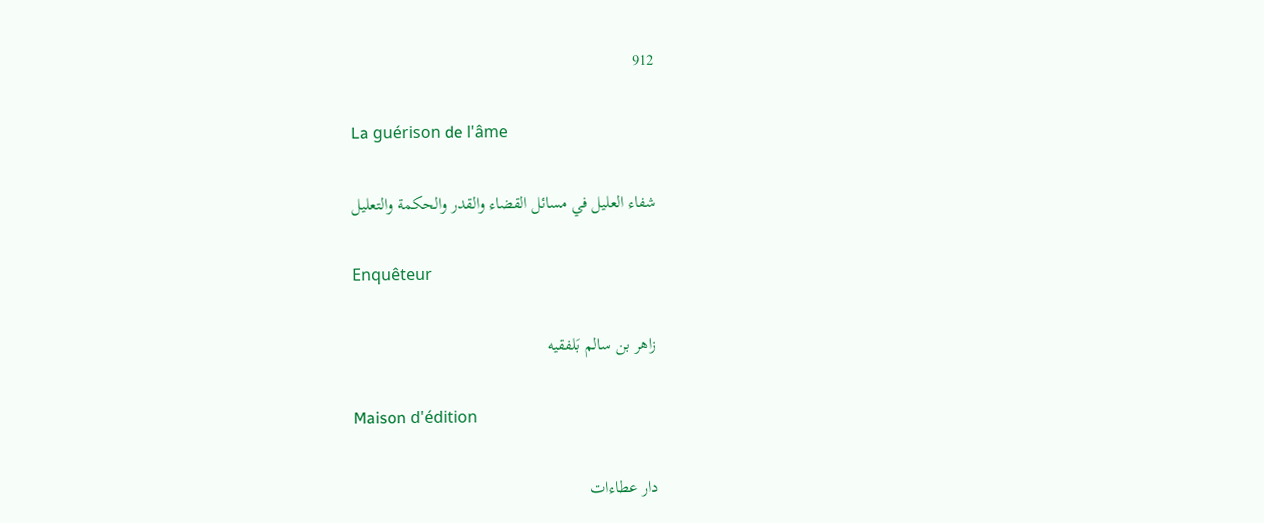912

La guérison de l'âme

شفاء العليل في مسائل القضاء والقدر والحكمة والتعليل

Enquêteur

زاهر بن سالم بَلفقيه

Maison d'édition

دار عطاءات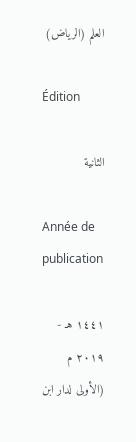العلم (الرياض)

Édition

الثانية

Année de publication

١٤٤١ هـ - ٢٠١٩ م (الأولى لدار ابن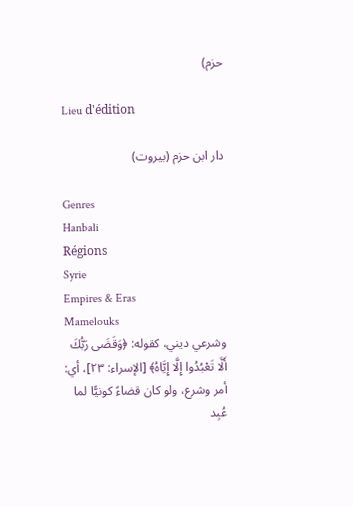حزم)

Lieu d'édition

دار ابن حزم (بيروت)

Genres
Hanbali
Régions
Syrie
Empires & Eras
Mamelouks
وشرعي ديني، كقوله: ﴿وَقَضَى رَبُّكَ أَلَّا تَعْبُدُوا إِلَّا إِيَّاهُ﴾ [الإسراء: ٢٣]، أي: أمر وشرع، ولو كان قضاءً كونيًّا لما عُبِد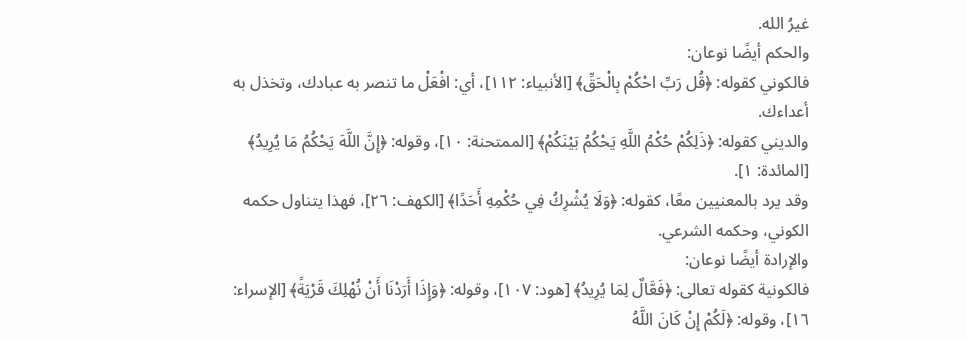غيرُ الله.
والحكم أيضًا نوعان:
فالكوني كقوله: ﴿قُل رَبِّ احْكُمْ بِالْحَقِّ﴾ [الأنبياء: ١١٢]، أي: افْعَلْ ما تنصر به عبادك، وتخذل به أعداءك.
والديني كقوله: ﴿ذَلِكُمْ حُكْمُ اللَّهِ يَحْكُمُ بَيْنَكُمْ﴾ [الممتحنة: ١٠]، وقوله: ﴿إِنَّ اللَّهَ يَحْكُمُ مَا يُرِيدُ﴾ [المائدة: ١].
وقد يرد بالمعنيين معًا، كقوله: ﴿وَلَا يُشْرِكُ فِي حُكْمِهِ أَحَدًا﴾ [الكهف: ٢٦]، فهذا يتناول حكمه الكوني، وحكمه الشرعي.
والإرادة أيضًا نوعان:
فالكونية كقوله تعالى: ﴿فَعَّالٌ لِمَا يُرِيدُ﴾ [هود: ١٠٧]، وقوله: ﴿وَإِذَا أَرَدْنَا أَنْ نُهْلِكَ قَرْيَةً﴾ [الإسراء: ١٦]، وقوله: ﴿لَكُمْ إِنْ كَانَ اللَّهُ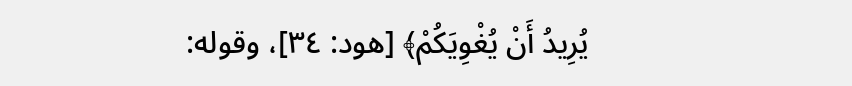يُرِيدُ أَنْ يُغْوِيَكُمْ﴾ [هود: ٣٤]، وقوله: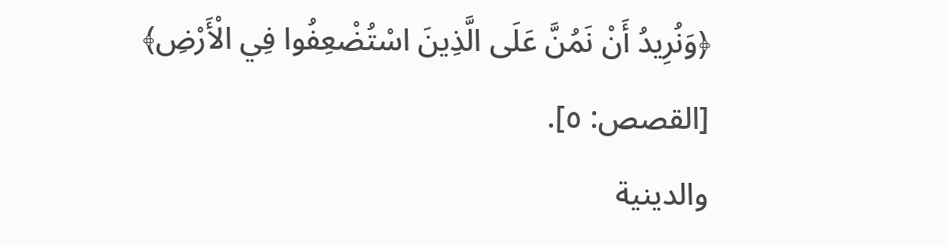﴿وَنُرِيدُ أَنْ نَمُنَّ عَلَى الَّذِينَ اسْتُضْعِفُوا فِي الْأَرْضِ﴾ [القصص: ٥].
والدينية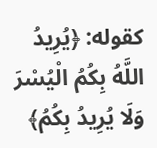كقوله: ﴿يُرِيدُ اللَّهُ بِكُمُ الْيُسْرَ وَلَا يُرِيدُ بِكُمُ﴾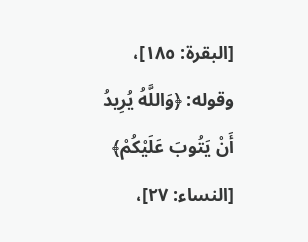[البقرة: ١٨٥]، وقوله: ﴿وَاللَّهُ يُرِيدُ أَنْ يَتُوبَ عَلَيْكُمْ﴾ [النساء: ٢٧]،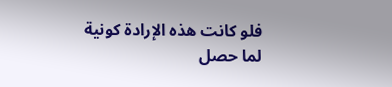فلو كانت هذه الإرادة كونية لما حصل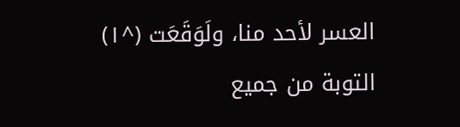العسر لأحد منا، ولَوَقَعَت (^١) التوبة من جميع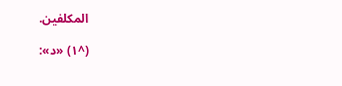المكلفين.

(^١) «د»: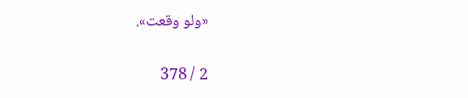«ولو وقعت».

2 / 378